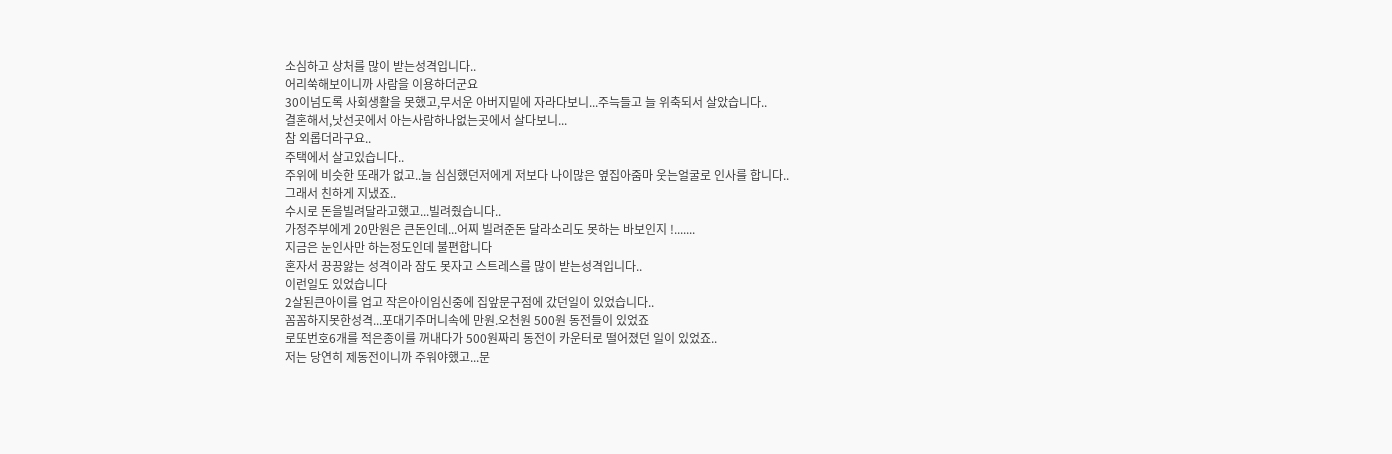소심하고 상처를 많이 받는성격입니다..
어리쑥해보이니까 사람을 이용하더군요
30이넘도록 사회생활을 못했고,무서운 아버지밑에 자라다보니...주늑들고 늘 위축되서 살았습니다..
결혼해서,낫선곳에서 아는사람하나없는곳에서 살다보니...
참 외롭더라구요..
주택에서 살고있습니다..
주위에 비슷한 또래가 없고..늘 심심했던저에게 저보다 나이많은 옆집아줌마 웃는얼굴로 인사를 합니다..
그래서 친하게 지냈죠..
수시로 돈을빌려달라고했고...빌려줬습니다..
가정주부에게 20만원은 큰돈인데...어찌 빌려준돈 달라소리도 못하는 바보인지 !.......
지금은 눈인사만 하는정도인데 불편합니다
혼자서 끙끙앓는 성격이라 잠도 못자고 스트레스를 많이 받는성격입니다..
이런일도 있었습니다
2살된큰아이를 업고 작은아이임신중에 집앞문구점에 갔던일이 있었습니다..
꼼꼼하지못한성격...포대기주머니속에 만원.오천원 500원 동전들이 있었죠
로또번호6개를 적은종이를 꺼내다가 500원짜리 동전이 카운터로 떨어졌던 일이 있었죠..
저는 당연히 제동전이니까 주워야했고...문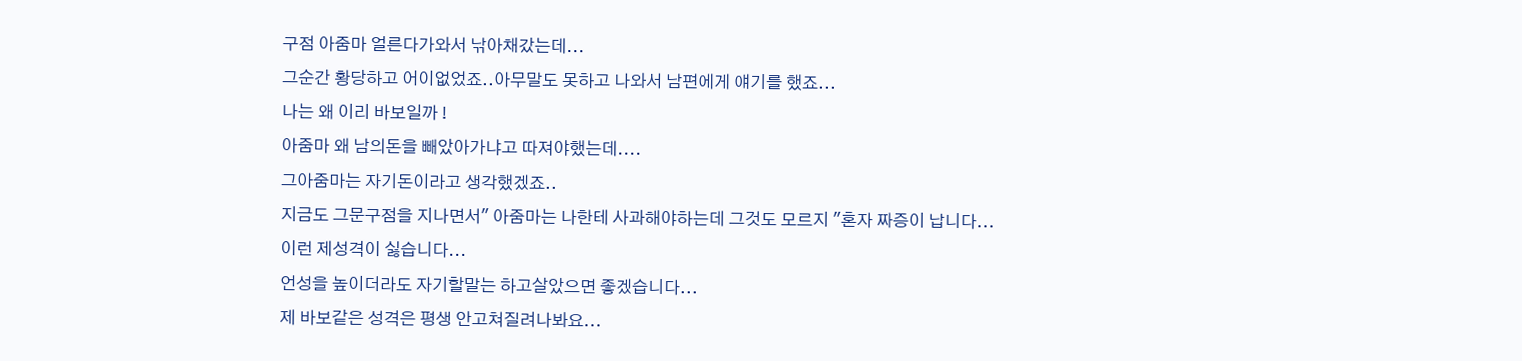구점 아줌마 얼른다가와서 낚아채갔는데...
그순간 황당하고 어이없었죠..아무말도 못하고 나와서 남편에게 얘기를 했죠...
나는 왜 이리 바보일까 !
아줌마 왜 남의돈을 빼았아가냐고 따져야했는데....
그아줌마는 자기돈이라고 생각했겠죠..
지금도 그문구점을 지나면서" 아줌마는 나한테 사과해야하는데 그것도 모르지 "혼자 짜증이 납니다...
이런 제성격이 싫습니다...
언성을 높이더라도 자기할말는 하고살았으면 좋겠습니다...
제 바보같은 성격은 평생 안고쳐질려나봐요...